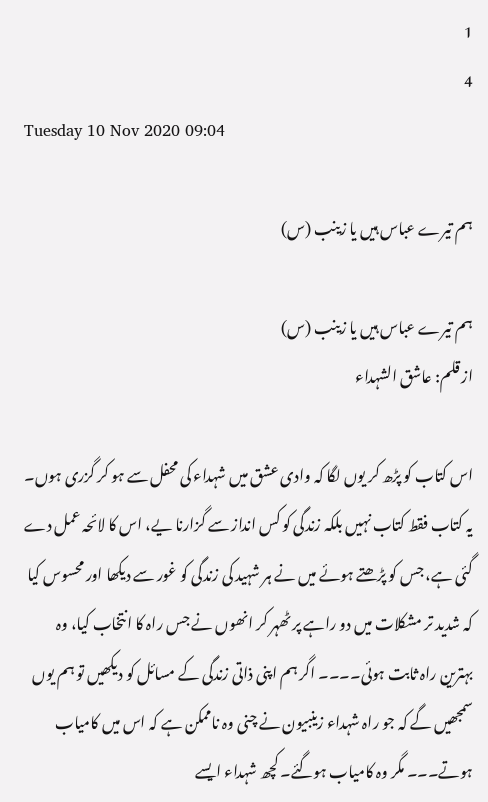1
4
Tuesday 10 Nov 2020 09:04

ہم تیرے عباس ہیں یا زینب (س)

ہم تیرے عباس ہیں یا زینب (س)
از قلم: عاشق الشہداء

اس کتاب کو پڑھ کر یوں لگا کہ وادی عشق میں شہداء کی محفل سے ہو کر گزری ہوں۔ یہ کتاب فقط کتاب نہیں بلکہ زندگی کو کس انداز سے گزارنا یے، اس کا لائحہ عمل دے گئی ہے، جس کو پڑھتے ہوئے میں نے ہر شہید کی زندگی کو غور سے دیکھا اور محسوس کیا کہ شدید تر مشکلات میں دو راہے پر ٹھہر کر انھوں نے جس راہ کا انتخاب کیا، وہ بہترین راہ ثابت ہوئی۔۔۔۔ اگر ہم اپنی ذاتی زندگی کے مسائل کو دیکھیں تو ہم یوں سمجھیں گے کہ جو راہ شہداء زینبیون نے چنی وہ ناممکن ہے کہ اس میں کامیاب ہوتے۔۔۔ مگر وہ کامیاب ہوگئے۔ کچھ شہداء ایسے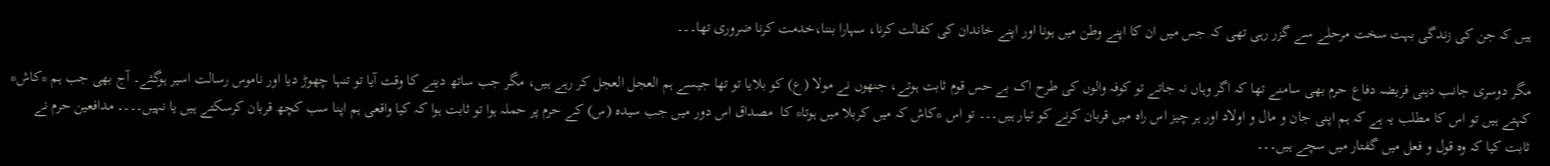ہیں کہ جن کی زندگی بہت سخت مرحلے سے گزر رہی تھی کہ جس میں ان کا اپنے وطن میں ہونا اور اپنے خاندان کی کفالت کرنا، سہارا بننا،خدمت کرنا ضروری تھا۔۔۔

مگر دوسری جانب دینی فریضہ دفاع حرم بھی سامنے تھا کہ اگر وہاں نہ جاتے تو کوفہ والوں کی طرح اک بے حس قوم ثابت ہوتے، جنھوں نے مولا (ع) کو بلایا تو تھا جیسے ہم العجل العجل کر رہے ہیں، مگر جب ساتھ دینے کا وقت آیا تو تنہا چھوڑ دیا اور ناموس رسالت اسیر ہوگئے۔ آج بھی جب ہم *کاش* کہتے ہیں تو اس کا مطلب یہ ہے کہ ہم اپنی جان و مال و اولاد اور ہر چیز اس راہ میں قربان کرنے کو تیار ہیں۔۔۔ تو اس *کاش کہ میں کربلا میں ہوتا* کا  مصداق اس دور میں جب سیدہ (س) کے حرم پر حملہ ہوا تو ثابت ہوا کہ کیا واقعی ہم اپنا سب کچھ قربان کرسکتے ہیں یا نہیں۔۔۔۔ مدافعین حرم نے ثابت کیا کہ وہ قول و فعل میں گفتار میں سچے ہیں۔۔۔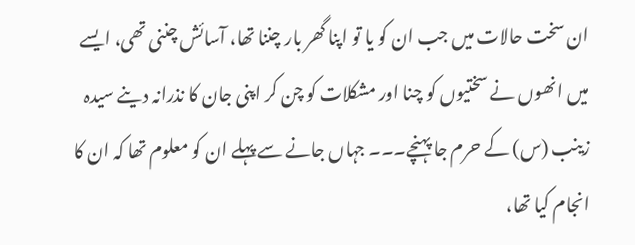ان سخت حالات میں جب ان کو یا تو اپنا گھر بار چننا تھا، آسائش چننی تھی، ایسے میں انھوں نے سختیوں کو چنا اور مشکلات کو چن کر اپنی جان کا نذرانہ دینے سیدہ زینب (س) کے حرم جا پہنچے۔۔۔ جہاں جانے سے پہلے ان کو معلوم تھا کہ ان کا انجام کیا تھا،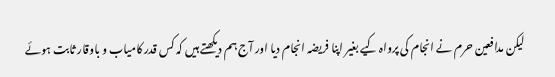لیکن مدافعین حرم نے انجام کی پرواہ کیے بغیر اپنا فریضہ انجام دیا اور آج ہم دیکھتے ہیں کہ کس قدر کامیاب و باوقار ثابت ہوئے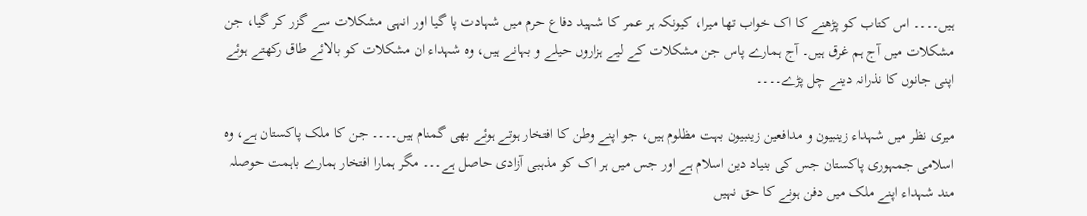ہیں۔۔۔۔ اس کتاب کو پڑھنے کا اک خواب تھا میرا، کیونکہ ہر عمر کا شہید دفاع حرم میں شہادت پا گیا اور انہی مشکلات سے گزر کر گیا، جن مشکلات میں آج ہم غرق ہیں۔ آج ہمارے پاس جن مشکلات کے لیے ہزاروں حیلے و بہانے ہیں، وہ شہداء ان مشکلات کو بالائے طاق رکھتے ہوئے اپنی جانوں کا نذرانہ دینے چل پڑے۔۔۔۔

میری نظر میں شہداء زینبیون و مدافعین زینبیون بہت مظلوم ہیں، جو اپنے وطن کا افتخار ہوتے ہوئے بھی گمنام ہیں۔۔۔۔ جن کا ملک پاکستان ہے، وہ اسلامی جمہوری پاکستان جس کی بنیاد دین اسلام ہے اور جس میں ہر اک کو مذہبی آزادی حاصل ہے۔۔۔ مگر ہمارا افتخار ہمارے باہمت حوصلہ مند شہداء اپنے ملک میں دفن ہونے کا حق نہیں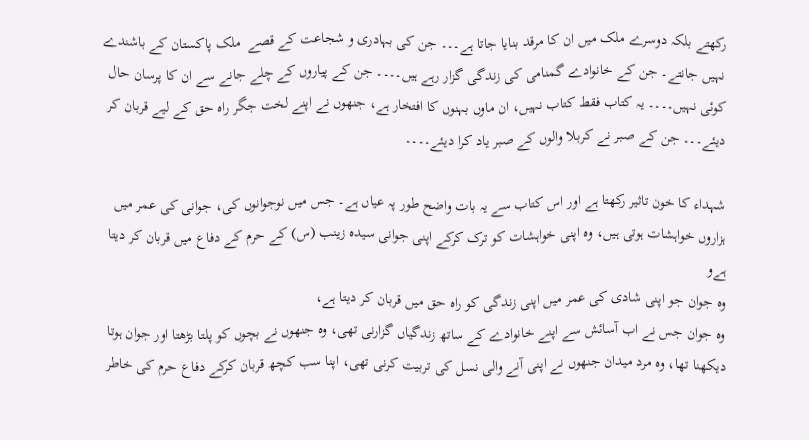رکھتے بلکہ دوسرے ملک میں ان کا مرقد بنایا جاتا ہے۔۔۔ جن کی بہادری و شجاعت کے قصے  ملک پاکستان کے باشندے نہیں جانتے۔ جن کے خانوادے گمنامی کی زندگی گزار رہے ہیں۔۔۔۔ جن کے پیاروں کے چلے جانے سے ان کا پرسان حال کوئی نہیں۔۔۔۔ یہ کتاب فقط کتاب نہیں، ان ماوں بہنوں کا افتخار ہے، جنھوں نے اپنے لخت جگر راہ حق کے لیے قربان کر دیئے۔۔۔ جن کے صبر نے کربلا والوں کے صبر یاد کرا دیئے۔۔۔۔

شہداء کا خون تاثیر رکھتا ہے اور اس کتاب سے یہ بات واضح طور پہ عیاں ہے۔ جس میں نوجوانوں کی، جوانی کی عمر میں ہزاروں خواہشات ہوتی ہیں، وہ اپنی خواہشات کو ترک کرکے اپنی جوانی سیدہ زینب (س) کے حرم کے دفاع میں قربان کر دیتا ہےو
وہ جوان جو اپنی شادی کی عمر میں اپنی زندگی کو راہ حق میں قربان کر دیتا ہے،
وہ جوان جس نے اب آسائش سے اپنے خانوادے کے ساتھ زندگیاں گزارنی تھی، وہ جنھوں نے بچوں کو پلتا بڑھتا اور جوان ہوتا دیکھنا تھا، وہ مرد میدان جنھوں نے اپنی آنے والی نسل کی تربیت کرنی تھی، اپنا سب کچھ قربان کرکے دفاع حرم کی خاطر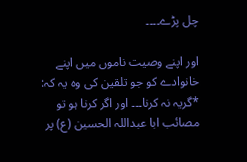چل پڑے۔۔۔۔

اور اپنے وصیت ناموں میں اپنے خانوادے کو جو تلقین کی وہ یہ کہ: *گریہ نہ کرنا۔۔۔ اور اگر کرنا ہو تو مصائب ابا عبداللہ الحسین (ع) پر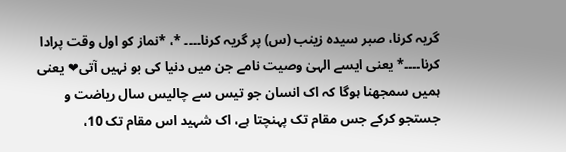گریہ کرنا، صبر سیدہ زینب (س) پر گریہ کرنا۔۔۔۔ *، *نماز کو اول وقت پرادا کرنا۔۔۔۔* یعنی ایسے الہیٰ وصیت نامے جن میں دنیا کی بو نہیں آتی❤ یعنی ہمیں سمجھنا ہوگا کہ اک انسان جو تیس سے چالیس سال ریاضت و جستجو کرکے جس مقام تک پہنچتا ہے، اک شہید اس مقام تک 10،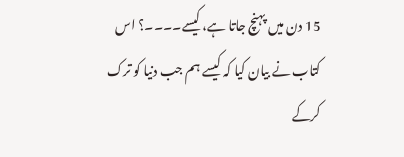15 دن میں پہنچ جاتا ہے، کیسے۔۔۔۔؟ اس کتاب نے بیان کیا کہ کیسے ہم جب دنیا کو ترک کرکے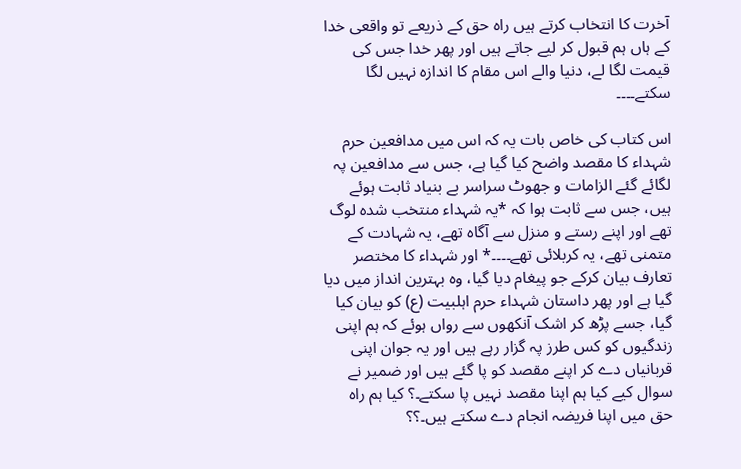آخرت کا انتخاب کرتے ہیں راہ حق کے ذریعے تو واقعی خدا کے ہاں ہم قبول کر لیے جاتے ہیں اور پھر خدا جس کی قیمت لگا لے، دنیا والے اس مقام کا اندازہ نہیں لگا سکتے۔۔۔۔

اس کتاب کی خاص بات یہ کہ اس میں مدافعین حرم شہداء کا مقصد واضح کیا گیا ہے، جس سے مدافعین پہ لگائے گئے الزامات و جھوٹ سراسر بے بنیاد ثابت ہوئے ہیں، جس سے ثابت ہوا کہ *یہ شہداء منتخب شدہ لوگ تھے اور اپنے رستے و منزل سے آگاہ تھے، یہ شہادت کے متمنی تھے، یہ کربلائی تھے۔۔۔۔* اور شہداء کا مختصر تعارف بیان کرکے جو پیغام دیا گیا، وہ بہترین انداز میں دیا گیا ہے اور پھر داستان شہداء حرم اہلبیت (ع) کو بیان کیا گیا، جسے پڑھ کر اشک آنکھوں سے رواں ہوئے کہ ہم اپنی زندگیوں کو کس طرز پہ گزار رہے ہیں اور یہ جوان اپنی قربانیاں دے کر اپنے مقصد کو پا گئے ہیں اور ضمیر نے سوال کیے کیا ہم اپنا مقصد نہیں پا سکتے۔؟ کیا ہم راہ حق میں اپنا فریضہ انجام دے سکتے ہیں۔؟؟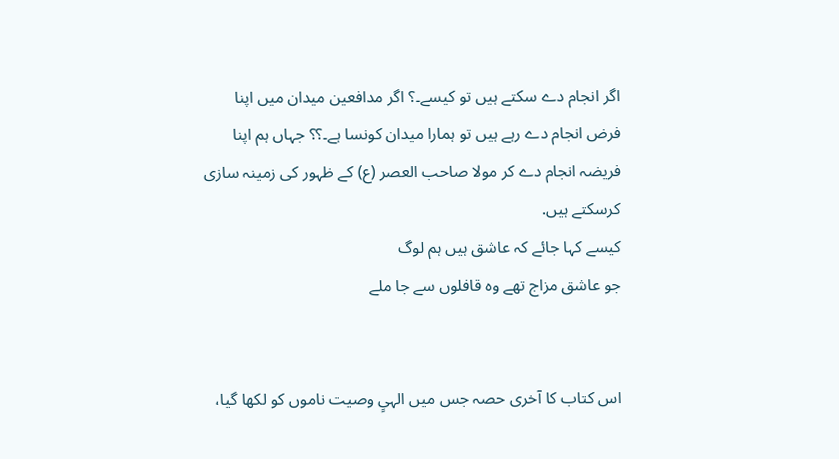اگر انجام دے سکتے ہیں تو کیسے۔؟ اگر مدافعین میدان میں اپنا فرض انجام دے رہے ہیں تو ہمارا میدان کونسا ہے۔؟؟ جہاں ہم اپنا فریضہ انجام دے کر مولا صاحب العصر (ع) کے ظہور کی زمینہ سازی کرسکتے ہیں.
کیسے کہا جائے کہ عاشق ہیں ہم لوگ
جو عاشق مزاج تھے وہ قافلوں سے جا ملے


اس کتاب کا آخری حصہ جس میں الہیٍ وصیت ناموں کو لکھا گیا،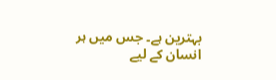بہترین ہے۔ جس میں ہر انسان کے لیے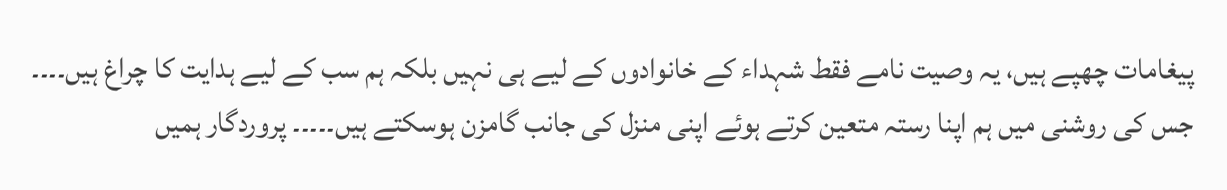پیغامات چھپے ہیں، یہ وصیت نامے فقط شہداء کے خانوادوں کے لیے ہی نہیں بلکہ ہم سب کے لیے ہدایت کا چراغ ہیں۔۔۔۔ جس کی روشنی میں ہم اپنا رستہ متعین کرتے ہوئے اپنی منزل کی جانب گامزن ہوسکتے ہیں۔۔۔۔۔ پروردگار ہمیں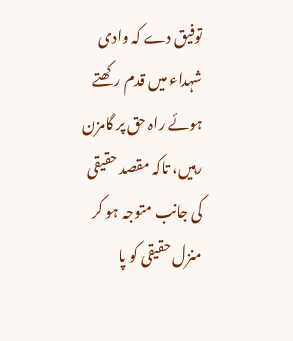توفیق دے کہ وادی شہداء میں قدم رکھتے ہوئے راہ حق پر گامزن رہیں، تاکہ مقصد حقیقی کی جانب متوجہ ہو کر منزل حقیقی کو پا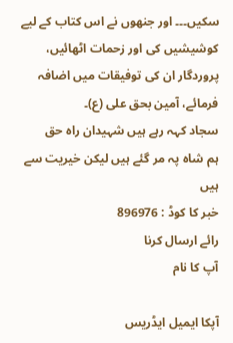سکیں۔۔۔ اور جنھوں نے اس کتاب کے لیے کوشیشیں کی اور زحمات اٹھائیں، پروردگار ان کی توفیقات میں اضافہ فرمائے، آمین بحق علی (ع)۔
سجاد کہہ رہے ہیں شہیدان راہ حق
ہم شاہ پہ مر گئے ہیں لیکن خیریت سے ہیں
خبر کا کوڈ : 896976
رائے ارسال کرنا
آپ کا نام

آپکا ایمیل ایڈریس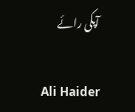آپکی رائے

Ali Haider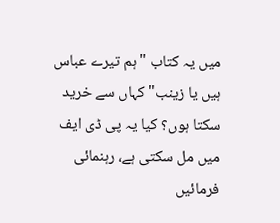میں یہ کتاب "ہم تیرے عباس ہیں یا زینب" کہاں سے خرید سکتا ہوں؟ کیا یہ پی ڈی ایف میں مل سکتی ہے، رہنمائی فرمائیں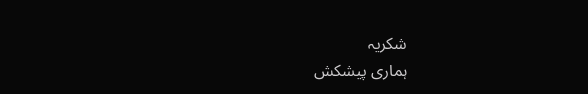شکریہ
ہماری پیشکش